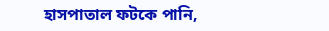হাসপাতাল ফটকে পানি,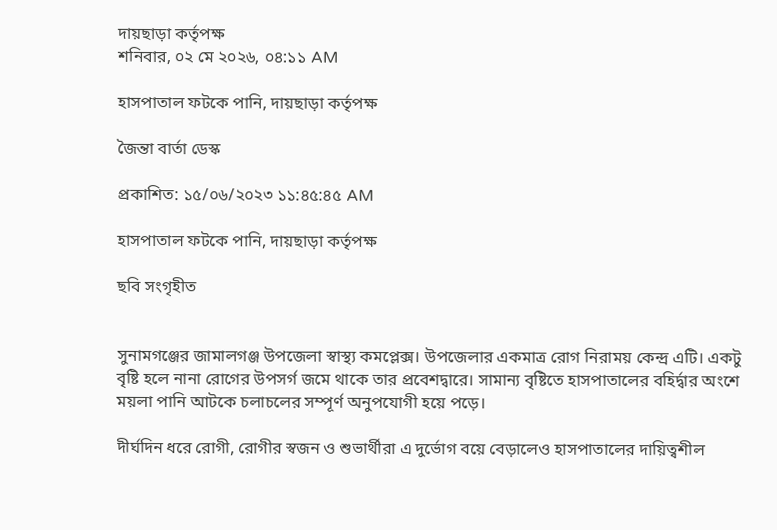দায়ছাড়া কর্তৃপক্ষ
শনিবার, ০২ মে ২০২৬, ০৪:১১ AM

হাসপাতাল ফটকে পানি, দায়ছাড়া কর্তৃপক্ষ

জৈন্তা বার্তা ডেস্ক

প্রকাশিত: ১৫/০৬/২০২৩ ১১:৪৫:৪৫ AM

হাসপাতাল ফটকে পানি, দায়ছাড়া কর্তৃপক্ষ

ছবি সংগৃহীত


সুনামগঞ্জের জামালগঞ্জ উপজেলা স্বাস্থ্য কমপ্লেক্স। উপজেলার একমাত্র রোগ নিরাময় কেন্দ্র এটি। একটু বৃষ্টি হলে নানা রোগের উপসর্গ জমে থাকে তার প্রবেশদ্বারে। সামান্য বৃষ্টিতে হাসপাতালের বহির্দ্বার অংশে ময়লা পানি আটকে চলাচলের সম্পূর্ণ অনুপযোগী হয়ে পড়ে।

দীর্ঘদিন ধরে রোগী, রোগীর স্বজন ও শুভার্থীরা এ দুর্ভোগ বয়ে বেড়ালেও হাসপাতালের দায়িত্বশীল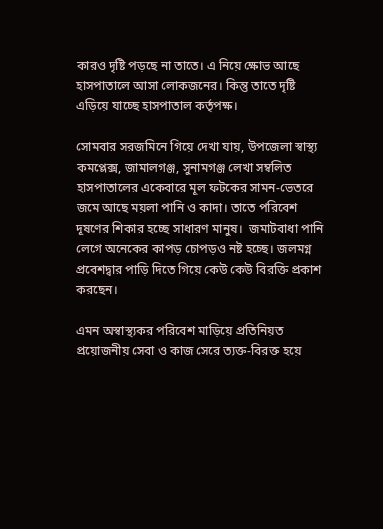কারও দৃষ্টি পড়ছে না তাতে। এ নিয়ে ক্ষোভ আছে হাসপাতালে আসা লোকজনের। কিন্তু তাতে দৃষ্টি এড়িয়ে যাচ্ছে হাসপাতাল কর্তৃপক্ষ।

সোমবার সরজমিনে গিয়ে দেখা যায়, উপজেলা স্বাস্থ্য কমপ্লেক্স, জামালগঞ্জ, সুনামগঞ্জ লেখা সম্বলিত হাসপাতালের একেবারে মূল ফটকের সামন-ভেতরে জমে আছে ময়লা পানি ও কাদা। তাতে পরিবেশ দূষণের শিকার হচ্ছে সাধারণ মানুষ।  জমাটবাধা পানি লেগে অনেকের কাপড় চোপড়ও নষ্ট হচ্ছে। জলমগ্ন প্রবেশদ্বার পাড়ি দিতে গিয়ে কেউ কেউ বিরক্তি প্রকাশ করছেন।

এমন অস্বাস্থ্যকর পরিবেশ মাড়িয়ে প্রতিনিয়ত প্রয়োজনীয় সেবা ও কাজ সেরে ত্যক্ত-বিরক্ত হয়ে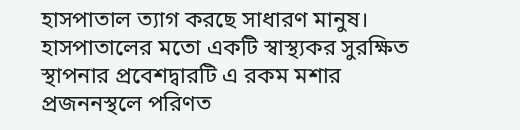হাসপাতাল ত্যাগ করছে সাধারণ মানুষ। হাসপাতালের মতো একটি স্বাস্থ্যকর সুরক্ষিত স্থাপনার প্রবেশদ্বারটি এ রকম মশার প্রজননস্থলে পরিণত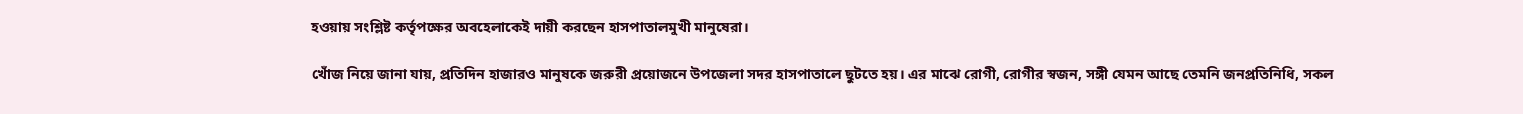হওয়ায় সংশ্লিষ্ট কর্তৃপক্ষের অবহেলাকেই দায়ী করছেন হাসপাতালমুখী মানুষেরা।

খোঁজ নিয়ে জানা যায়, প্রতিদিন হাজারও মানুষকে জরুরী প্রয়োজনে উপজেলা সদর হাসপাতালে ছুটতে হয়। এর মাঝে রোগী, রোগীর স্বজন, সঙ্গী যেমন আছে তেমনি জনপ্রতিনিধি, সকল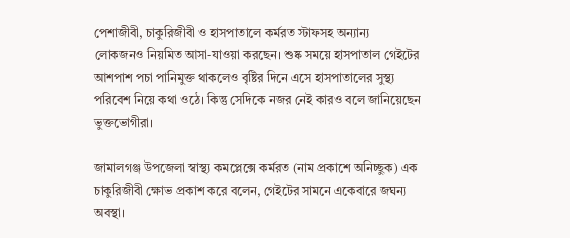পেশাজীবী, চাকুরিজীবী ও হাসপাতালে কর্মরত স্টাফসহ অন্যান্য লোকজনও নিয়মিত আসা-যাওয়া করছেন। শুষ্ক সময়ে হাসপাতাল গেইটের আশপাশ পচা পানিমুক্ত থাকলেও বৃষ্টির দিনে এসে হাসপাতালের সুস্থ্য পরিবেশ নিয়ে কথা ওঠে। কিন্তু সেদিকে নজর নেই কারও বলে জানিয়েছেন ভুক্তভোগীরা।

জামালগঞ্জ উপজেলা স্বাস্থ্য কমপ্লেক্সে কর্মরত (নাম প্রকাশে অনিচ্ছুক) এক চাকুরিজীবী ক্ষোভ প্রকাশ করে বলেন, গেইটের সামনে একেবারে জঘন্য অবস্থা।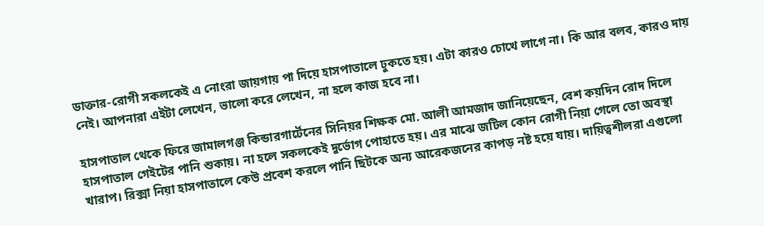ডাক্তার-রোগী সকলকেই এ নোংরা জায়গায় পা দিয়ে হাসপাতালে ঢুকতে হয়। এটা কারও চোখে লাগে না। কি আর বলব, কারও দায় নেই। আপনারা এইটা লেখেন, ভালো করে লেখেন, না হলে কাজ হবে না।

হাসপাতাল থেকে ফিরে জামালগঞ্জ কিন্ডারগার্টেনের সিনিয়র শিক্ষক মো. আলী আমজাদ জানিয়েছেন, বেশ কয়দিন রোদ দিলে হাসপাতাল গেইটের পানি শুকায়। না হলে সকলকেই দুর্ভোগ পোহাতে হয়। এর মাঝে জটিল কোন রোগী নিয়া গেলে তো অবস্থা খারাপ। রিক্সা নিয়া হাসপাতালে কেউ প্রবেশ করলে পানি ছিটকে অন্য আরেকজনের কাপড় নষ্ট হয়ে যায়। দায়িত্বশীলরা এগুলো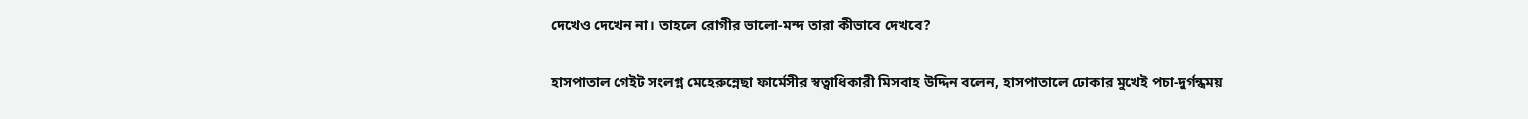দেখেও দেখেন না। তাহলে রোগীর ভালো-মন্দ তারা কীভাবে দেখবে?

হাসপাতাল গেইট সংলগ্ন মেহেরুন্নেছা ফার্মেসীর স্বত্বাধিকারী মিসবাহ উদ্দিন বলেন, হাসপাতালে ঢোকার মুখেই পচা-দুর্গন্ধময়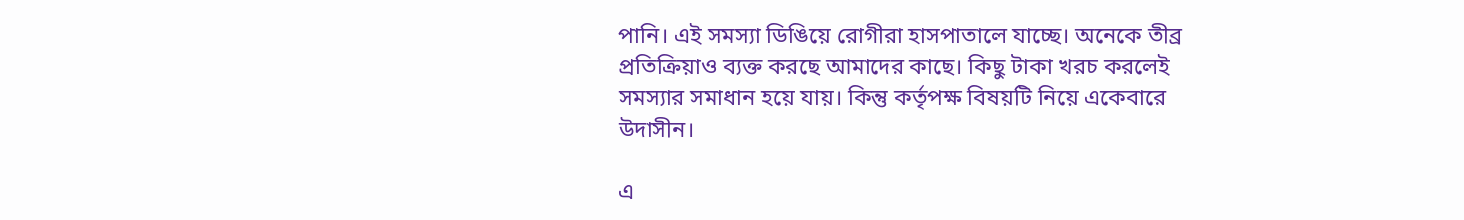পানি। এই সমস্যা ডিঙিয়ে রোগীরা হাসপাতালে যাচ্ছে। অনেকে তীব্র প্রতিক্রিয়াও ব্যক্ত করছে আমাদের কাছে। কিছু টাকা খরচ করলেই সমস্যার সমাধান হয়ে যায়। কিন্তু কর্তৃপক্ষ বিষয়টি নিয়ে একেবারে উদাসীন।

এ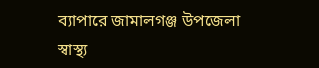ব্যাপারে জামালগঞ্জ উপজেলা স্বাস্থ্য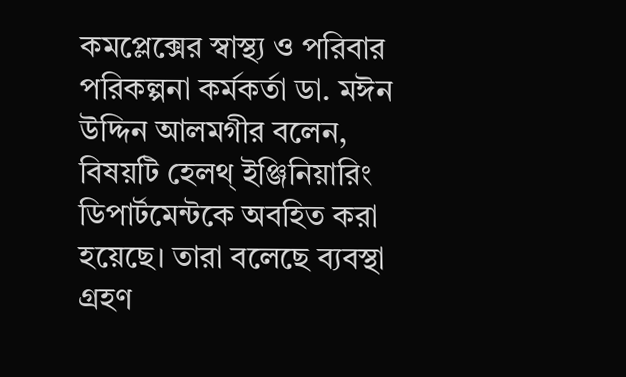কমপ্লেক্সের স্বাস্থ্য ও পরিবার পরিকল্পনা কর্মকর্তা ডা. মঈন উদ্দিন আলমগীর বলেন, বিষয়টি হেলথ্ ইঞ্জিনিয়ারিং ডিপার্টমেন্টকে অবহিত করা হয়েছে। তারা বলেছে ব্যবস্থা গ্রহণ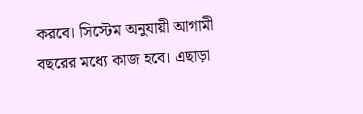করবে। সিস্টেম অনুযায়ী আগামী বছরের মধ্যে কাজ হবে। এছাড়া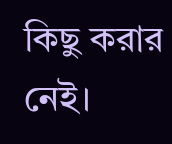কিছু করার নেই।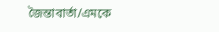জৈন্তাবার্তা/এমকে